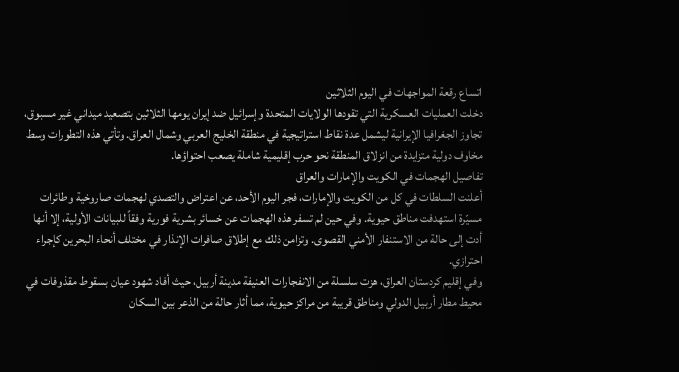اتساع رقعة المواجهات في اليوم الثلاثين
دخلت العمليات العسكرية التي تقودها الولايات المتحدة وإسرائيل ضد إيران يومها الثلاثين بتصعيد ميداني غير مسبوق، تجاوز الجغرافيا الإيرانية ليشمل عدة نقاط استراتيجية في منطقة الخليج العربي وشمال العراق. وتأتي هذه التطورات وسط مخاوف دولية متزايدة من انزلاق المنطقة نحو حرب إقليمية شاملة يصعب احتواؤها.
تفاصيل الهجمات في الكويت والإمارات والعراق
أعلنت السلطات في كل من الكويت والإمارات، فجر اليوم الأحد، عن اعتراض والتصدي لهجمات صاروخية وطائرات مسيّرة استهدفت مناطق حيوية. وفي حين لم تسفر هذه الهجمات عن خسائر بشرية فورية وفقاً للبيانات الأولية، إلا أنها أدت إلى حالة من الاستنفار الأمني القصوى. وتزامن ذلك مع إطلاق صافرات الإنذار في مختلف أنحاء البحرين كإجراء احترازي.
وفي إقليم كردستان العراق، هزت سلسلة من الانفجارات العنيفة مدينة أربيل، حيث أفاد شهود عيان بسقوط مقذوفات في محيط مطار أربيل الدولي ومناطق قريبة من مراكز حيوية، مما أثار حالة من الذعر بين السكان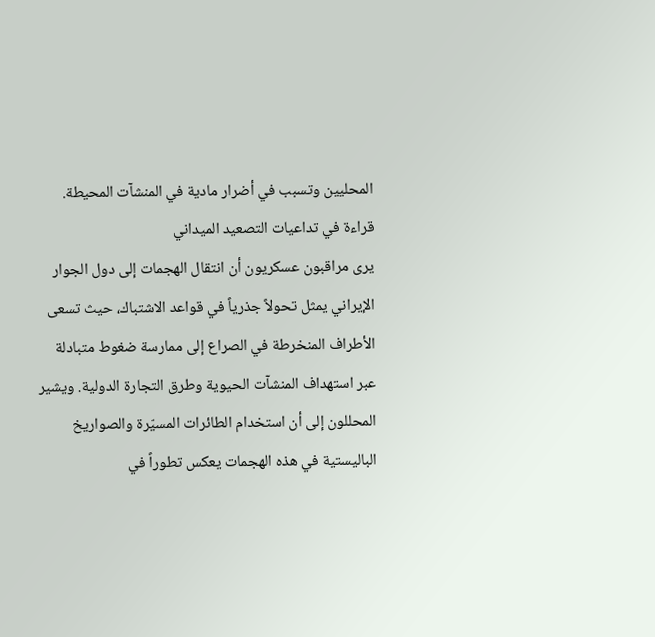المحليين وتسبب في أضرار مادية في المنشآت المحيطة.
قراءة في تداعيات التصعيد الميداني
يرى مراقبون عسكريون أن انتقال الهجمات إلى دول الجوار الإيراني يمثل تحولاً جذرياً في قواعد الاشتباك، حيث تسعى الأطراف المنخرطة في الصراع إلى ممارسة ضغوط متبادلة عبر استهداف المنشآت الحيوية وطرق التجارة الدولية. ويشير المحللون إلى أن استخدام الطائرات المسيّرة والصواريخ الباليستية في هذه الهجمات يعكس تطوراً في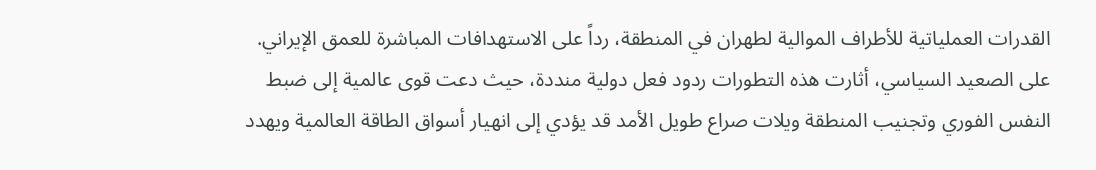القدرات العملياتية للأطراف الموالية لطهران في المنطقة، رداً على الاستهدافات المباشرة للعمق الإيراني.
على الصعيد السياسي، أثارت هذه التطورات ردود فعل دولية منددة، حيث دعت قوى عالمية إلى ضبط النفس الفوري وتجنيب المنطقة ويلات صراع طويل الأمد قد يؤدي إلى انهيار أسواق الطاقة العالمية ويهدد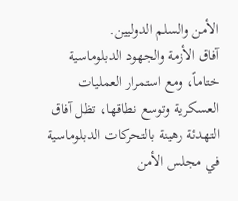الأمن والسلم الدوليين.
آفاق الأزمة والجهود الدبلوماسية
ختاماً، ومع استمرار العمليات العسكرية وتوسع نطاقها، تظل آفاق التهدئة رهينة بالتحركات الدبلوماسية في مجلس الأمن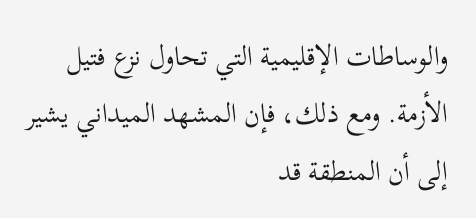والوساطات الإقليمية التي تحاول نزع فتيل الأزمة. ومع ذلك، فإن المشهد الميداني يشير إلى أن المنطقة قد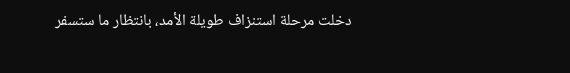دخلت مرحلة استنزاف طويلة الأمد، بانتظار ما ستسفر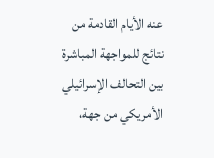عنه الأيام القادمة من نتائج للمواجهة المباشرة بين التحالف الإسرائيلي الأمريكي من جهة،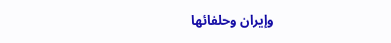وإيران وحلفائها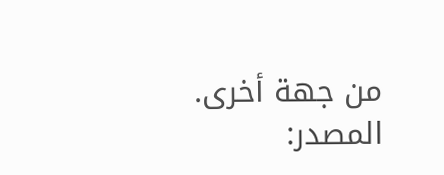من جهة أخرى.
المصدر: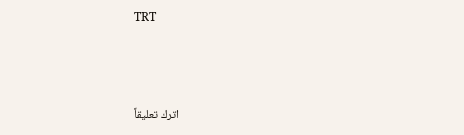TRT



اترك تعليقاً